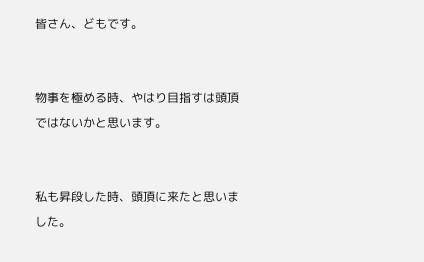皆さん、どもです。


物事を極める時、やはり目指すは頭頂ではないかと思います。


私も昇段した時、頭頂に来たと思いました。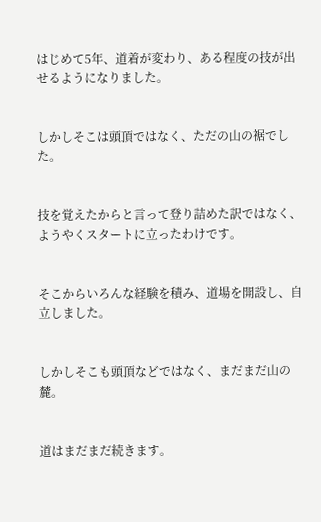はじめて5年、道着が変わり、ある程度の技が出せるようになりました。


しかしそこは頭頂ではなく、ただの山の裾でした。


技を覚えたからと言って登り詰めた訳ではなく、ようやくスタートに立ったわけです。


そこからいろんな経験を積み、道場を開設し、自立しました。


しかしそこも頭頂などではなく、まだまだ山の麓。


道はまだまだ続きます。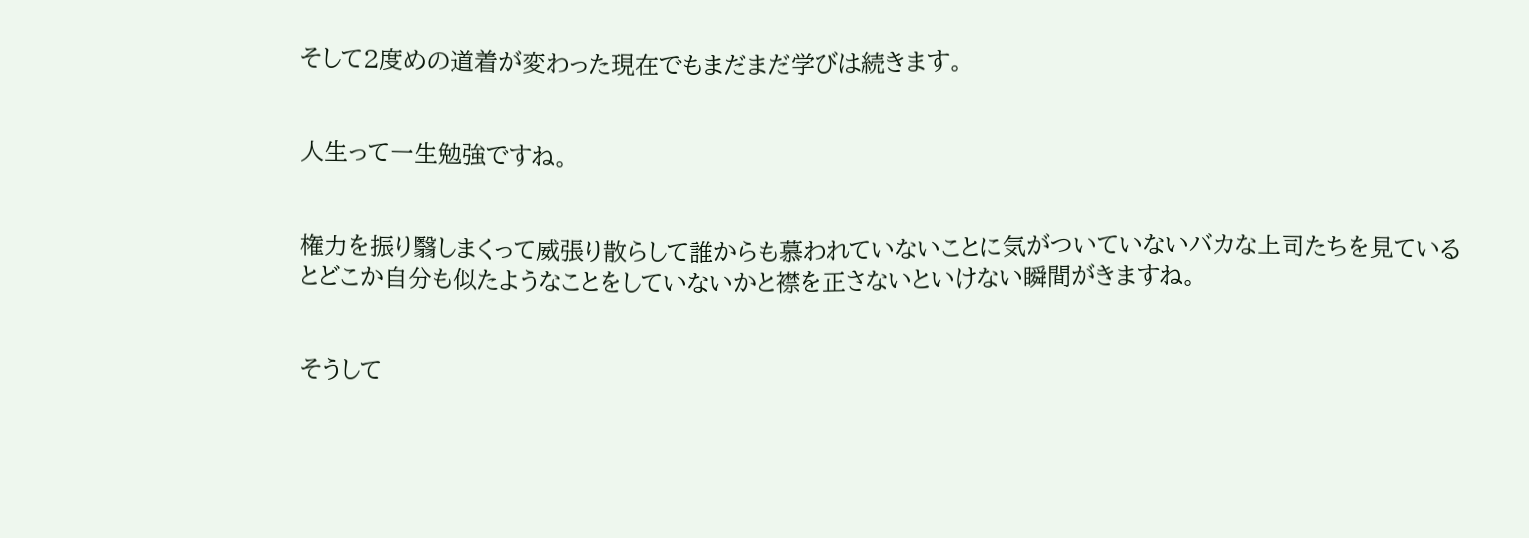そして2度めの道着が変わった現在でもまだまだ学びは続きます。


人生って一生勉強ですね。


権力を振り翳しまくって威張り散らして誰からも慕われていないことに気がついていないバカな上司たちを見ているとどこか自分も似たようなことをしていないかと襟を正さないといけない瞬間がきますね。


そうして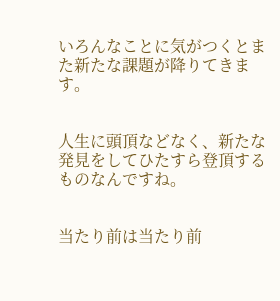いろんなことに気がつくとまた新たな課題が降りてきます。


人生に頭頂などなく、新たな発見をしてひたすら登頂するものなんですね。


当たり前は当たり前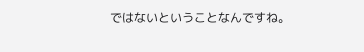ではないということなんですね。